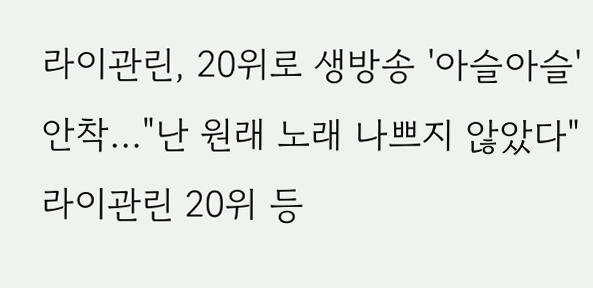라이관린, 20위로 생방송 '아슬아슬' 안착…"난 원래 노래 나쁘지 않았다"
라이관린 20위 등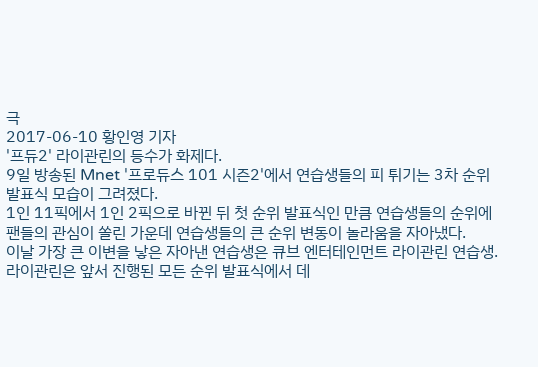극
2017-06-10 황인영 기자
'프듀2' 라이관린의 등수가 화제다.
9일 방송된 Mnet '프로듀스 101 시즌2'에서 연습생들의 피 튀기는 3차 순위 발표식 모습이 그려졌다.
1인 11픽에서 1인 2픽으로 바뀐 뒤 첫 순위 발표식인 만큼 연습생들의 순위에 팬들의 관심이 쏠린 가운데 연습생들의 큰 순위 변동이 놀라움을 자아냈다.
이날 가장 큰 이변을 낳은 자아낸 연습생은 큐브 엔터테인먼트 라이관린 연습생.
라이관린은 앞서 진행된 모든 순위 발표식에서 데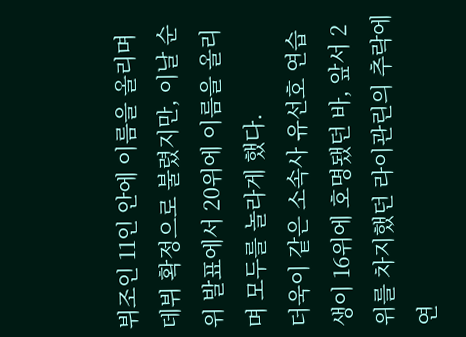뷔조인 11인 안에 이름을 올리며 데뷔 확정으로 불렸지만, 이날 순위 발표에서 20위에 이름을 올리며 모두를 놀라게 했다.
더욱이 같은 소속사 유선호 연습생이 16위에 호명됐던 바, 앞서 2위를 차지했던 라이관린의 추락에 연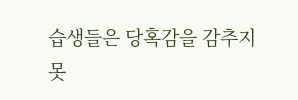습생들은 당혹감을 감추지 못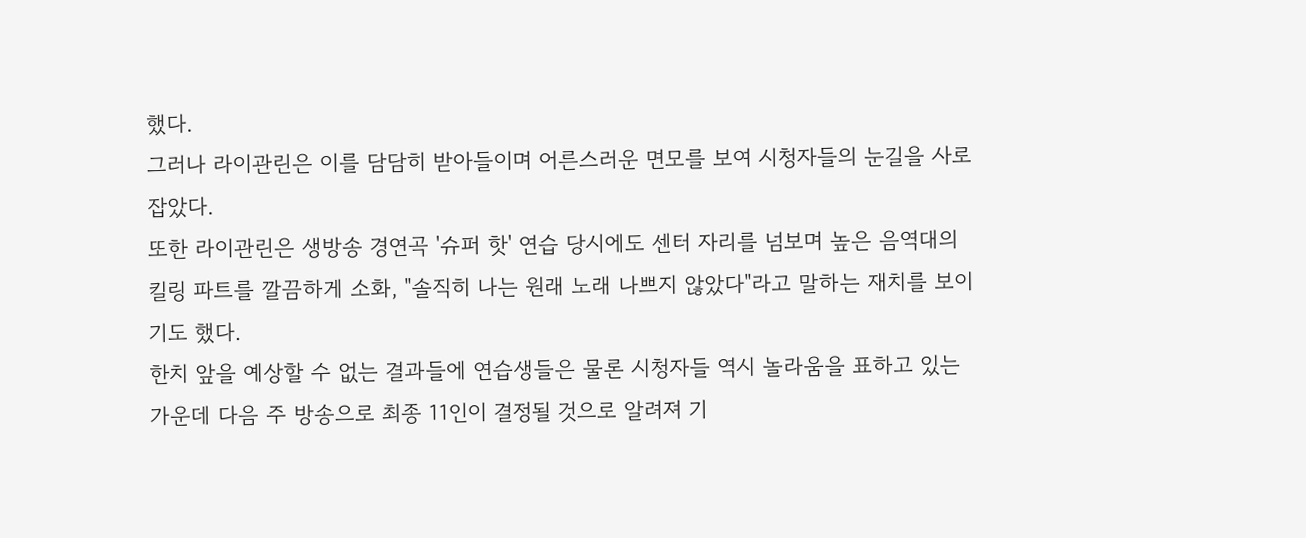했다.
그러나 라이관린은 이를 담담히 받아들이며 어른스러운 면모를 보여 시청자들의 눈길을 사로잡았다.
또한 라이관린은 생방송 경연곡 '슈퍼 핫' 연습 당시에도 센터 자리를 넘보며 높은 음역대의 킬링 파트를 깔끔하게 소화, "솔직히 나는 원래 노래 나쁘지 않았다"라고 말하는 재치를 보이기도 했다.
한치 앞을 예상할 수 없는 결과들에 연습생들은 물론 시청자들 역시 놀라움을 표하고 있는 가운데 다음 주 방송으로 최종 11인이 결정될 것으로 알려져 기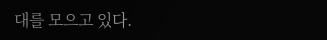대를 모으고 있다.